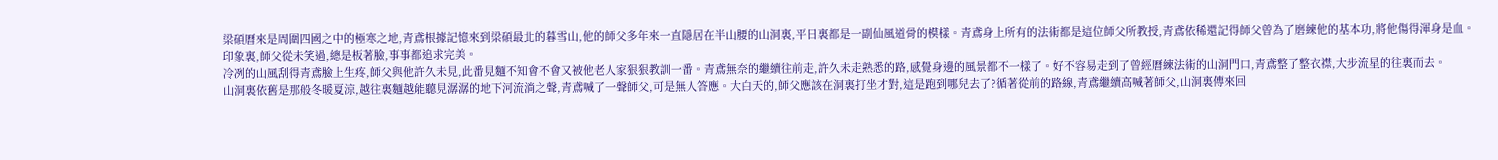梁碩曆來是周圍四國之中的極寒之地,青鳶根據記憶來到梁碩最北的暮雪山,他的師父多年來一直隱居在半山腰的山洞裏,平日裏都是一副仙風道骨的模樣。青鳶身上所有的法術都是這位師父所教授,青鳶依稀還記得師父曾為了磨練他的基本功,將他傷得渾身是血。
印象裏,師父從未笑過,總是板著臉,事事都追求完美。
冷冽的山風刮得青鳶臉上生疼,師父與他許久未見,此番見麵不知會不會又被他老人家狠狠教訓一番。青鳶無奈的繼續往前走,許久未走熟悉的路,感覺身邊的風景都不一樣了。好不容易走到了曾經曆練法術的山洞門口,青鳶整了整衣襟,大步流星的往裏而去。
山洞裏依舊是那般冬暖夏涼,越往裏麵越能聽見潺潺的地下河流淌之聲,青鳶喊了一聲師父,可是無人答應。大白天的,師父應該在洞裏打坐才對,這是跑到哪兒去了?循著從前的路線,青鳶繼續高喊著師父,山洞裏傳來回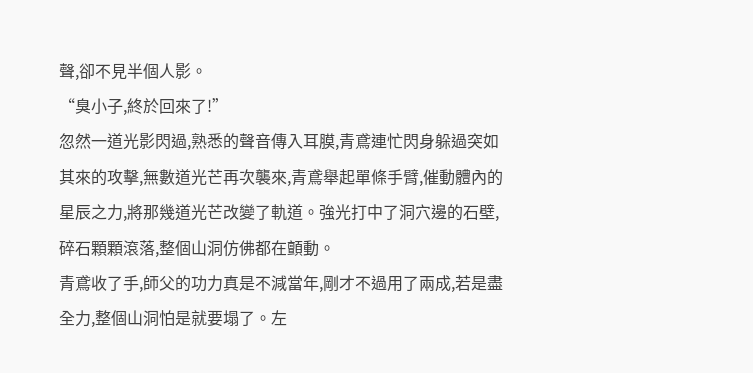聲,卻不見半個人影。
“臭小子,終於回來了!”
忽然一道光影閃過,熟悉的聲音傳入耳膜,青鳶連忙閃身躲過突如其來的攻擊,無數道光芒再次襲來,青鳶舉起單條手臂,催動體內的星辰之力,將那幾道光芒改變了軌道。強光打中了洞穴邊的石壁,碎石顆顆滾落,整個山洞仿佛都在顫動。
青鳶收了手,師父的功力真是不減當年,剛才不過用了兩成,若是盡全力,整個山洞怕是就要塌了。左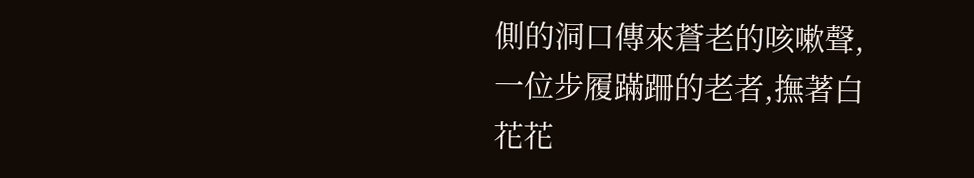側的洞口傳來蒼老的咳嗽聲,一位步履蹣跚的老者,撫著白花花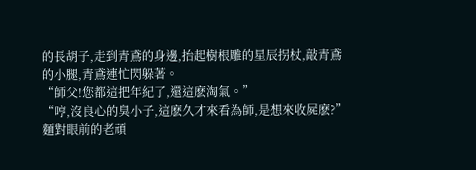的長胡子,走到青鳶的身邊,抬起樹根雕的星辰拐杖,敲青鳶的小腿,青鳶連忙閃躲著。
“師父!您都這把年紀了,還這麽淘氣。”
“哼,沒良心的臭小子,這麽久才來看為師,是想來收屍麽?”
麵對眼前的老頑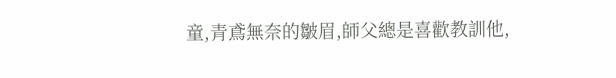童,青鳶無奈的皺眉,師父總是喜歡教訓他,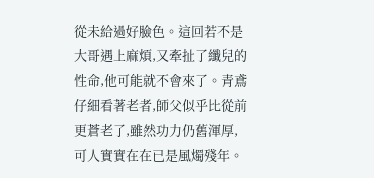從未給過好臉色。這回若不是大哥遇上麻煩,又牽扯了纖兒的性命,他可能就不會來了。青鳶仔細看著老者,師父似乎比從前更蒼老了,雖然功力仍舊渾厚,可人實實在在已是風燭殘年。